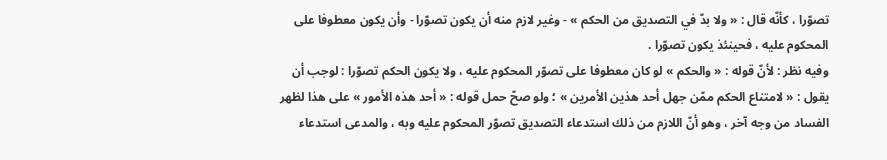تصوّرا ، كأنّه قال : « ولا بدّ في التصديق من الحكم » - وغير لازم منه أن يكون تصوّرا - وأن يكون معطوفا على المحكوم عليه ، فحينئذ يكون تصوّرا .
وفيه نظر : لأنّ قوله : « والحكم » لو كان معطوفا على تصوّر المحكوم عليه ، ولا يكون الحكم تصوّرا : لوجب أن يقول : « لامتناع الحكم ممّن جهل أحد هذين الأمرين » ؛ ولو صحّ حمل قوله : « أحد هذه الأمور » على هذا لظهر الفساد من وجه آخر ، وهو أنّ اللازم من ذلك استدعاء التصديق تصوّر المحكوم عليه وبه ، والمدعى استدعاء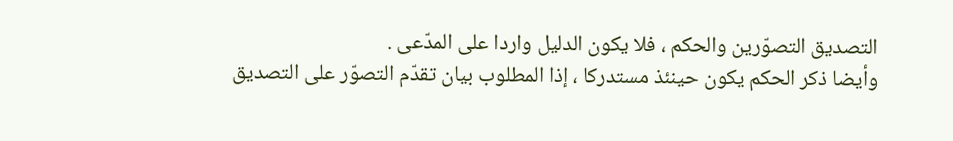التصديق التصوّرين والحكم ، فلا يكون الدليل واردا على المدّعى .
وأيضا ذكر الحكم يكون حينئذ مستدركا ، إذا المطلوب بيان تقدّم التصوّر على التصديق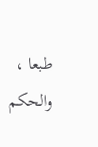طبعا ، والحكم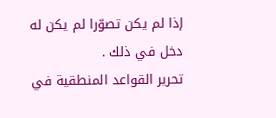إذا لم يكن تصوّرا لم يكن له دخل في ذلك .
تحرير القواعد المنطقية في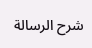شرح الرسالة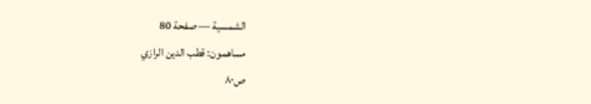الشمسية — صفحة 80
مساهمون: قطب الدين الرازي
ص٨٠